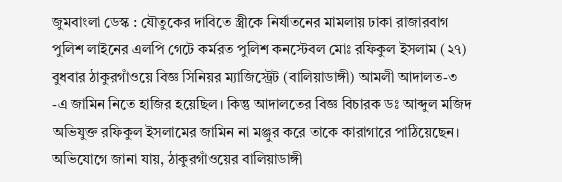জুমবাংলা ডেস্ক : যৌতুকের দাবিতে স্ত্রীকে নির্যাতনের মামলায় ঢাকা রাজারবাগ পুলিশ লাইনের এলপি গেটে কর্মরত পুলিশ কনস্টেবল মোঃ রফিকুল ইসলাম (২৭) বুধবার ঠাকুরগাঁওয়ে বিজ্ঞ সিনিয়র ম্যাজিস্ট্রেট (বালিয়াডাঙ্গী) আমলী আদালত-৩ -এ জামিন নিতে হাজির হয়েছিল। কিন্তু আদালতের বিজ্ঞ বিচারক ডঃ আব্দুল মজিদ অভিযুক্ত রফিকুল ইসলামের জামিন না মঞ্জুর করে তাকে কারাগারে পাঠিয়েছেন।
অভিযোগে জানা যায়, ঠাকুরগাঁওয়ের বালিয়াডাঙ্গী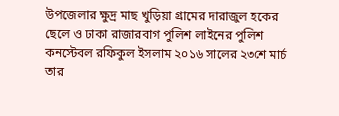উপজেলার ক্ষুদ্র মাছ খুড়িয়া গ্রামের দারাজুল হকের ছেলে ও ঢাকা রাজারবাগ পুলিশ লাইনের পুলিশ কনস্টেবল রফিকুল ইসলাম ২০১৬ সালের ২৩শে মার্চ তার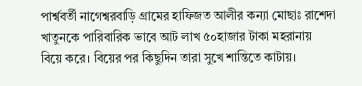পার্শ্ববর্তী নাগেশ্বরবাড়ি গ্রামের হাফিজত আলীর কন্যা মোছাঃ রাশেদা খাতুনকে পারিবারিক ভাবে আট লাখ ৫০হাজার টাকা মহরানায় বিয়ে করে। বিয়ের পর কিছুদিন তারা সুখে শান্তিতে কাটায়।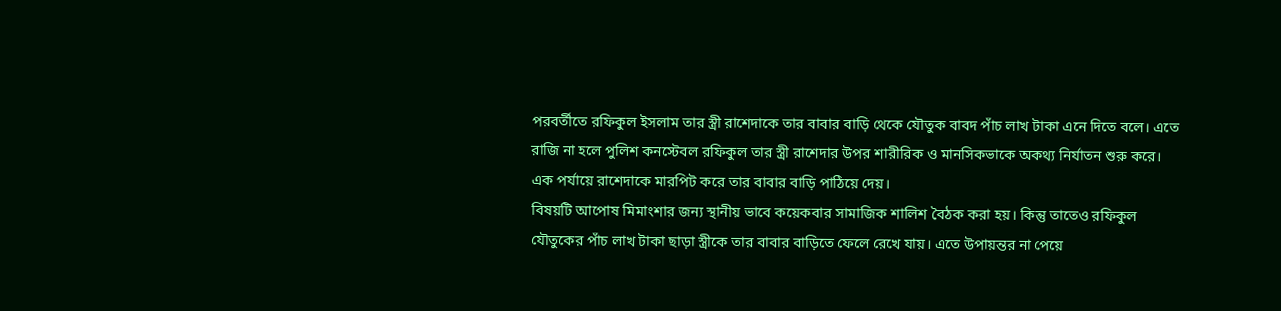পরবর্তীতে রফিকুল ইসলাম তার স্ত্রী রাশেদাকে তার বাবার বাড়ি থেকে যৌতুক বাবদ পাঁচ লাখ টাকা এনে দিতে বলে। এতে রাজি না হলে পুলিশ কনস্টেবল রফিকুল তার স্ত্রী রাশেদার উপর শারীরিক ও মানসিকভাকে অকথ্য নির্যাতন শুরু করে। এক পর্যায়ে রাশেদাকে মারপিট করে তার বাবার বাড়ি পাঠিয়ে দেয়।
বিষয়টি আপোষ মিমাংশার জন্য স্থানীয় ভাবে কয়েকবার সামাজিক শালিশ বৈঠক করা হয়। কিন্তু তাতেও রফিকুল যৌতুকের পাঁচ লাখ টাকা ছাড়া স্ত্রীকে তার বাবার বাড়িতে ফেলে রেখে যায়। এতে উপায়ন্তর না পেয়ে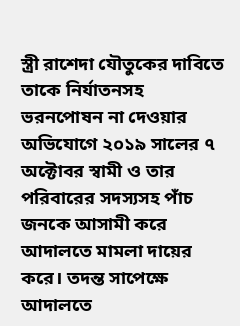স্ত্রী রাশেদা যৌতুকের দাবিতে তাকে নির্যাতনসহ ভরনপোষন না দেওয়ার অভিযোগে ২০১৯ সালের ৭ অক্টোবর স্বামী ও তার পরিবারের সদস্যসহ পাঁচ জনকে আসামী করে আদালতে মামলা দায়ের করে। তদন্ত সাপেক্ষে আদালতে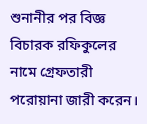শুনানীর পর বিজ্ঞ বিচারক রফিকুলের নামে গ্রেফতারী পরোয়ানা জারী করেন।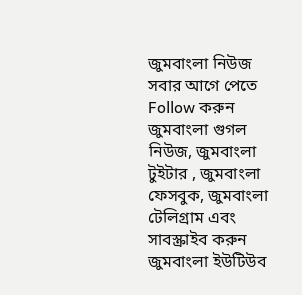জুমবাংলা নিউজ সবার আগে পেতে Follow করুন জুমবাংলা গুগল নিউজ, জুমবাংলা টুইটার , জুমবাংলা ফেসবুক, জুমবাংলা টেলিগ্রাম এবং সাবস্ক্রাইব করুন জুমবাংলা ইউটিউব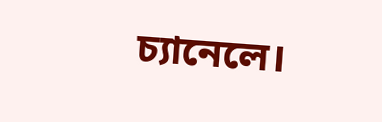চ্যানেলে।